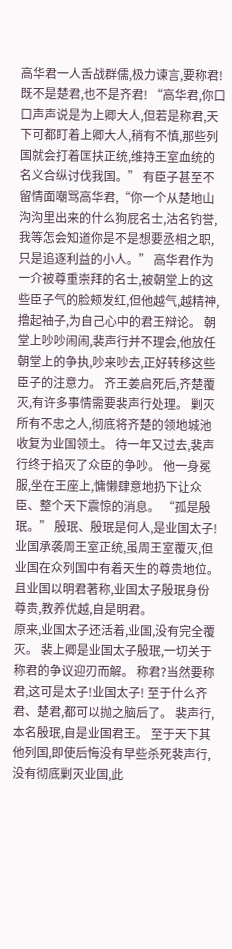高华君一人舌战群儒,极力谏言,要称君!既不是楚君,也不是齐君! “高华君,你口口声声说是为上卿大人,但若是称君,天下可都盯着上卿大人,稍有不慎,那些列国就会打着匡扶正统,维持王室血统的名义合纵讨伐我国。” 有臣子甚至不留情面嘲骂高华君,“你一个从楚地山沟沟里出来的什么狗屁名士,沽名钓誉,我等怎会知道你是不是想要丞相之职,只是追逐利益的小人。” 高华君作为一介被尊重崇拜的名士,被朝堂上的这些臣子气的脸颊发红,但他越气,越精神,撸起袖子,为自己心中的君王辩论。 朝堂上吵吵闹闹,裴声行并不理会,他放任朝堂上的争执,吵来吵去,正好转移这些臣子的注意力。 齐王姜启死后,齐楚覆灭,有许多事情需要裴声行处理。 剿灭所有不忠之人,彻底将齐楚的领地城池收复为业国领土。 待一年又过去,裴声行终于掐灭了众臣的争吵。 他一身冕服,坐在王座上,慵懒肆意地扔下让众臣、整个天下震惊的消息。 “孤是殷珉。” 殷珉、殷珉是何人,是业国太子! 业国承袭周王室正统,虽周王室覆灭,但业国在众列国中有着天生的尊贵地位。 且业国以明君著称,业国太子殷珉身份尊贵,教养优越,自是明君。
原来,业国太子还活着,业国,没有完全覆灭。 裴上卿是业国太子殷珉,一切关于称君的争议迎刃而解。 称君?当然要称君,这可是太子!业国太子! 至于什么齐君、楚君,都可以抛之脑后了。 裴声行,本名殷珉,自是业国君王。 至于天下其他列国,即使后悔没有早些杀死裴声行,没有彻底剿灭业国,此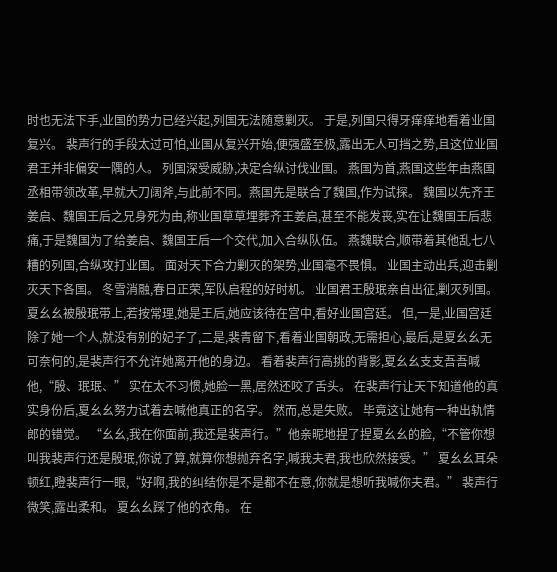时也无法下手,业国的势力已经兴起,列国无法随意剿灭。 于是,列国只得牙痒痒地看着业国复兴。 裴声行的手段太过可怕,业国从复兴开始,便强盛至极,露出无人可挡之势,且这位业国君王并非偏安一隅的人。 列国深受威胁,决定合纵讨伐业国。 燕国为首,燕国这些年由燕国丞相带领改革,早就大刀阔斧,与此前不同。燕国先是联合了魏国,作为试探。 魏国以先齐王姜启、魏国王后之兄身死为由,称业国草草埋葬齐王姜启,甚至不能发丧,实在让魏国王后悲痛,于是魏国为了给姜启、魏国王后一个交代,加入合纵队伍。 燕魏联合,顺带着其他乱七八糟的列国,合纵攻打业国。 面对天下合力剿灭的架势,业国毫不畏惧。 业国主动出兵,迎击剿灭天下各国。 冬雪消融,春日正荣,军队启程的好时机。 业国君王殷珉亲自出征,剿灭列国。 夏幺幺被殷珉带上,若按常理,她是王后,她应该待在宫中,看好业国宫廷。 但,一是,业国宫廷除了她一个人,就没有别的妃子了,二是,裴青留下,看着业国朝政,无需担心,最后,是夏幺幺无可奈何的,是裴声行不允许她离开他的身边。 看着裴声行高挑的背影,夏幺幺支支吾吾喊他,“殷、珉珉、” 实在太不习惯,她脸一黑,居然还咬了舌头。 在裴声行让天下知道他的真实身份后,夏幺幺努力试着去喊他真正的名字。 然而,总是失败。 毕竟这让她有一种出轨情郎的错觉。 “幺幺,我在你面前,我还是裴声行。”他亲昵地捏了捏夏幺幺的脸,“不管你想叫我裴声行还是殷珉,你说了算,就算你想抛弃名字,喊我夫君,我也欣然接受。” 夏幺幺耳朵顿红,瞪裴声行一眼,“好啊,我的纠结你是不是都不在意,你就是想听我喊你夫君。” 裴声行微笑,露出柔和。 夏幺幺踩了他的衣角。 在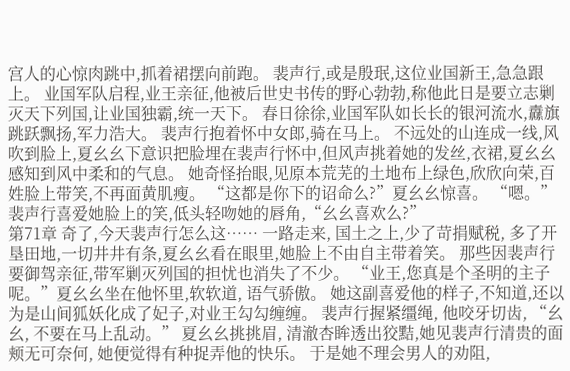宫人的心惊肉跳中,抓着裙摆向前跑。 裴声行,或是殷珉,这位业国新王,急急跟上。 业国军队启程,业王亲征,他被后世史书传的野心勃勃,称他此日是要立志剿灭天下列国,让业国独霸,统一天下。 春日徐徐,业国军队如长长的银河流水,纛旗跳跃飘扬,军力浩大。 裴声行抱着怀中女郎,骑在马上。 不远处的山连成一线,风吹到脸上,夏幺幺下意识把脸埋在裴声行怀中,但风声挑着她的发丝,衣裙,夏幺幺感知到风中柔和的气息。 她奇怪抬眼,见原本荒芜的土地布上绿色,欣欣向荣,百姓脸上带笑,不再面黄肌瘦。 “这都是你下的诏命么?”夏幺幺惊喜。 “嗯。”裴声行喜爱她脸上的笑,低头轻吻她的唇角,“幺幺喜欢么?”
第71章 奇了,今天裴声行怎么这…… 一路走来, 国土之上,少了苛捐赋税, 多了开垦田地,一切井井有条,夏幺幺看在眼里,她脸上不由自主带着笑。 那些因裴声行要御驾亲征,带军剿灭列国的担忧也消失了不少。 “业王,您真是个圣明的主子呢。”夏幺幺坐在他怀里,软软道, 语气骄傲。 她这副喜爱他的样子,不知道,还以为是山间狐妖化成了妃子,对业王勾勾缠缠。 裴声行握紧缰绳, 他咬牙切齿, “幺幺, 不要在马上乱动。” 夏幺幺挑挑眉, 清澈杏眸透出狡黠,她见裴声行清贵的面颊无可奈何, 她便觉得有种捉弄他的快乐。 于是她不理会男人的劝阻,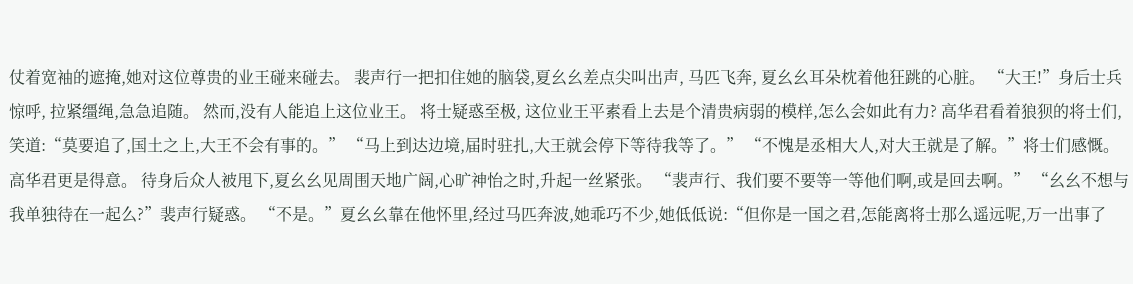仗着宽袖的遮掩,她对这位尊贵的业王碰来碰去。 裴声行一把扣住她的脑袋,夏幺幺差点尖叫出声, 马匹飞奔, 夏幺幺耳朵枕着他狂跳的心脏。 “大王!”身后士兵惊呼, 拉紧缰绳,急急追随。 然而,没有人能追上这位业王。 将士疑惑至极, 这位业王平素看上去是个清贵病弱的模样,怎么会如此有力? 高华君看着狼狈的将士们,笑道:“莫要追了,国土之上,大王不会有事的。” “马上到达边境,届时驻扎,大王就会停下等待我等了。” “不愧是丞相大人,对大王就是了解。”将士们感慨。 高华君更是得意。 待身后众人被甩下,夏幺幺见周围天地广阔,心旷神怡之时,升起一丝紧张。 “裴声行、我们要不要等一等他们啊,或是回去啊。” “幺幺不想与我单独待在一起么?”裴声行疑惑。 “不是。”夏幺幺靠在他怀里,经过马匹奔波,她乖巧不少,她低低说:“但你是一国之君,怎能离将士那么遥远呢,万一出事了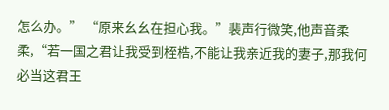怎么办。” “原来幺幺在担心我。”裴声行微笑,他声音柔柔,“若一国之君让我受到桎梏,不能让我亲近我的妻子,那我何必当这君王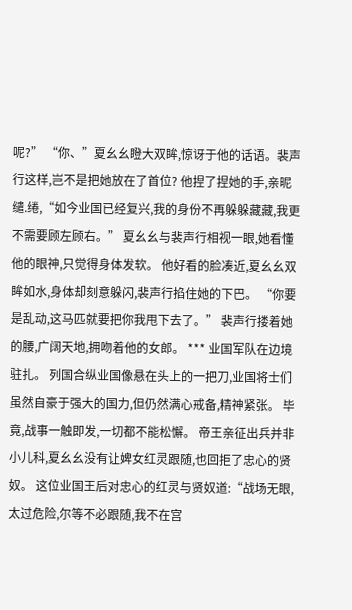呢?” “你、”夏幺幺瞪大双眸,惊讶于他的话语。裴声行这样,岂不是把她放在了首位? 他捏了捏她的手,亲昵缱.绻,“如今业国已经复兴,我的身份不再躲躲藏藏,我更不需要顾左顾右。” 夏幺幺与裴声行相视一眼,她看懂他的眼神,只觉得身体发软。 他好看的脸凑近,夏幺幺双眸如水,身体却刻意躲闪,裴声行掐住她的下巴。 “你要是乱动,这马匹就要把你我甩下去了。” 裴声行搂着她的腰,广阔天地,拥吻着他的女郎。 *** 业国军队在边境驻扎。 列国合纵业国像悬在头上的一把刀,业国将士们虽然自豪于强大的国力,但仍然满心戒备,精神紧张。 毕竟,战事一触即发,一切都不能松懈。 帝王亲征出兵并非小儿科,夏幺幺没有让婢女红灵跟随,也回拒了忠心的贤奴。 这位业国王后对忠心的红灵与贤奴道:“战场无眼,太过危险,尔等不必跟随,我不在宫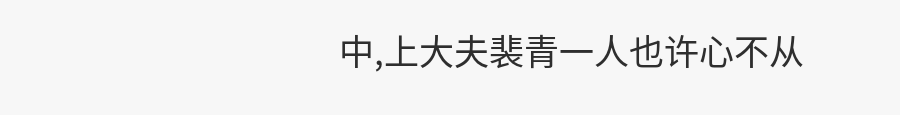中,上大夫裴青一人也许心不从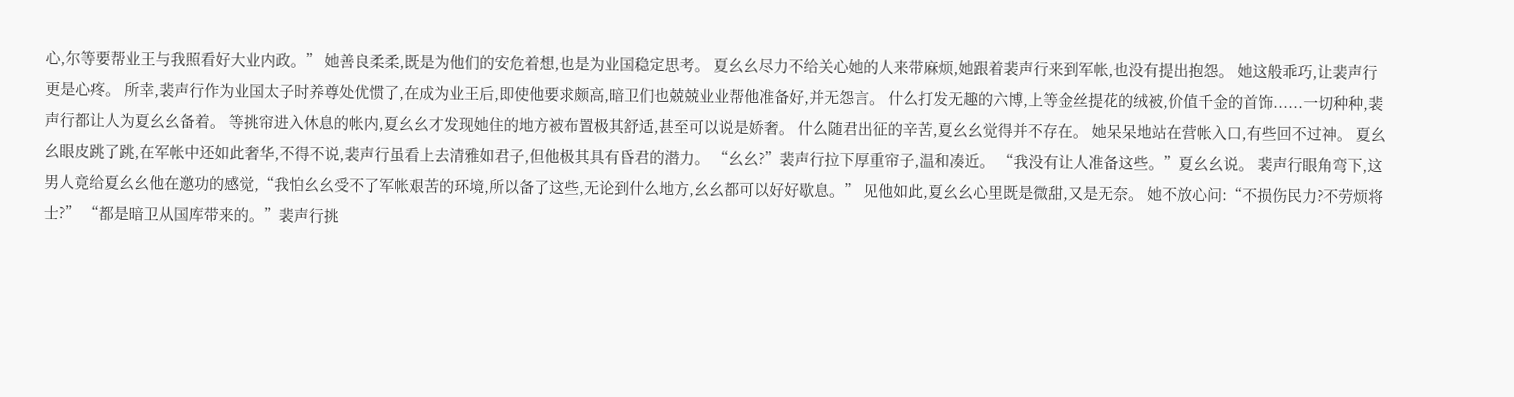心,尔等要帮业王与我照看好大业内政。” 她善良柔柔,既是为他们的安危着想,也是为业国稳定思考。 夏幺幺尽力不给关心她的人来带麻烦,她跟着裴声行来到军帐,也没有提出抱怨。 她这般乖巧,让裴声行更是心疼。 所幸,裴声行作为业国太子时养尊处优惯了,在成为业王后,即使他要求颇高,暗卫们也兢兢业业帮他准备好,并无怨言。 什么打发无趣的六博,上等金丝提花的绒被,价值千金的首饰......一切种种,裴声行都让人为夏幺幺备着。 等挑帘进入休息的帐内,夏幺幺才发现她住的地方被布置极其舒适,甚至可以说是娇奢。 什么随君出征的辛苦,夏幺幺觉得并不存在。 她呆呆地站在营帐入口,有些回不过神。 夏幺幺眼皮跳了跳,在军帐中还如此奢华,不得不说,裴声行虽看上去清雅如君子,但他极其具有昏君的潜力。 “幺幺?”裴声行拉下厚重帘子,温和凑近。 “我没有让人准备这些。”夏幺幺说。 裴声行眼角弯下,这男人竟给夏幺幺他在邀功的感觉,“我怕幺幺受不了军帐艰苦的环境,所以备了这些,无论到什么地方,幺幺都可以好好歇息。” 见他如此,夏幺幺心里既是微甜,又是无奈。 她不放心问:“不损伤民力?不劳烦将士?” “都是暗卫从国库带来的。”裴声行挑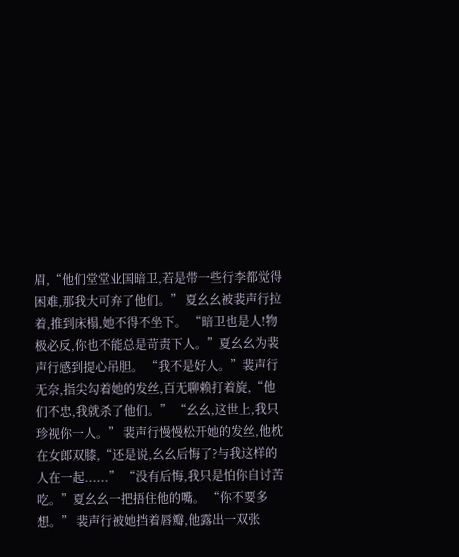眉,“他们堂堂业国暗卫,若是带一些行李都觉得困难,那我大可弃了他们。” 夏幺幺被裴声行拉着,推到床榻,她不得不坐下。 “暗卫也是人!物极必反,你也不能总是苛责下人。”夏幺幺为裴声行感到提心吊胆。 “我不是好人。”裴声行无奈,指尖勾着她的发丝,百无聊赖打着旋,“他们不忠,我就杀了他们。” “幺幺,这世上,我只珍视你一人。” 裴声行慢慢松开她的发丝,他枕在女郎双膝,“还是说,幺幺后悔了?与我这样的人在一起......” “没有后悔,我只是怕你自讨苦吃。”夏幺幺一把捂住他的嘴。 “你不要多想。” 裴声行被她挡着唇瓣,他露出一双张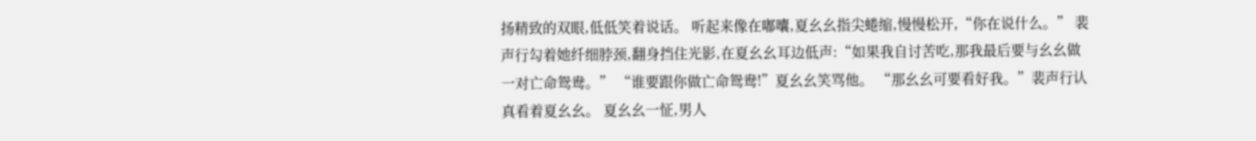扬精致的双眼,低低笑着说话。 听起来像在嘟囔,夏幺幺指尖蜷缩,慢慢松开,“你在说什么。” 裴声行勾着她纤细脖颈,翻身挡住光影,在夏幺幺耳边低声:“如果我自讨苦吃,那我最后要与幺幺做一对亡命鸳鸯。” “谁要跟你做亡命鸳鸯!”夏幺幺笑骂他。 “那幺幺可要看好我。”裴声行认真看着夏幺幺。 夏幺幺一怔,男人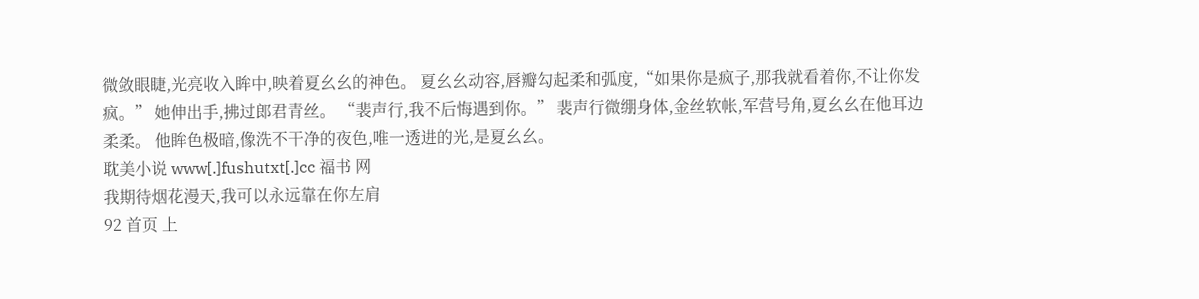微敛眼睫,光亮收入眸中,映着夏幺幺的神色。 夏幺幺动容,唇瓣勾起柔和弧度,“如果你是疯子,那我就看着你,不让你发疯。” 她伸出手,拂过郎君青丝。 “裴声行,我不后悔遇到你。” 裴声行微绷身体,金丝软帐,军营号角,夏幺幺在他耳边柔柔。 他眸色极暗,像洗不干净的夜色,唯一透进的光,是夏幺幺。
耽美小说 www[.]fushutxt[.]cc 福书 网
我期待烟花漫天,我可以永远靠在你左肩
92 首页 上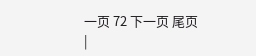一页 72 下一页 尾页
|